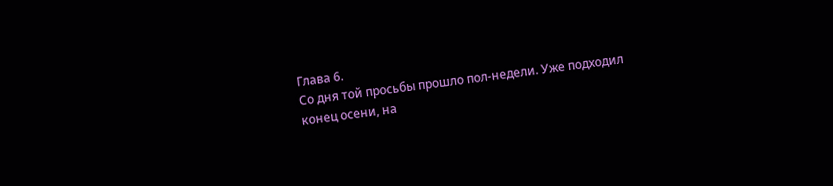Глава 6.
Со дня той просьбы прошло пол-недели. Уже подходил конец осени, на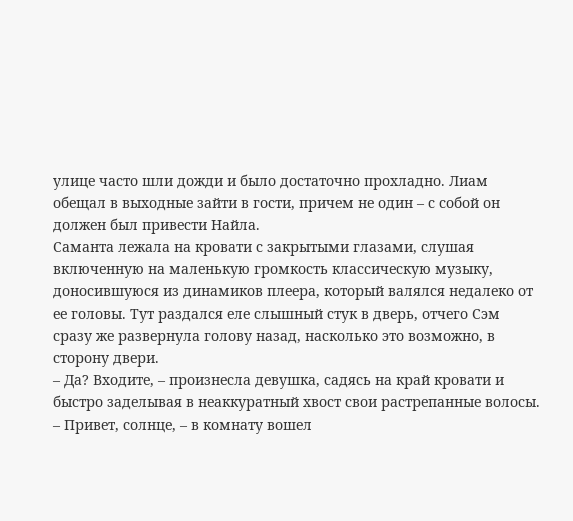улице часто шли дожди и было достаточно прохладно. Лиам обещал в выходные зайти в гости, причем не один – с собой он должен был привести Найла.
Саманта лежала на кровати с закрытыми глазами, слушая включенную на маленькую громкость классическую музыку, доносившуюся из динамиков плеера, который валялся недалеко от ее головы. Тут раздался еле слышный стук в дверь, отчего Сэм сразу же развернула голову назад, насколько это возможно, в сторону двери.
– Да? Входите, – произнесла девушка, садясь на край кровати и быстро заделывая в неаккуратный хвост свои растрепанные волосы.
– Привет, солнце, – в комнату вошел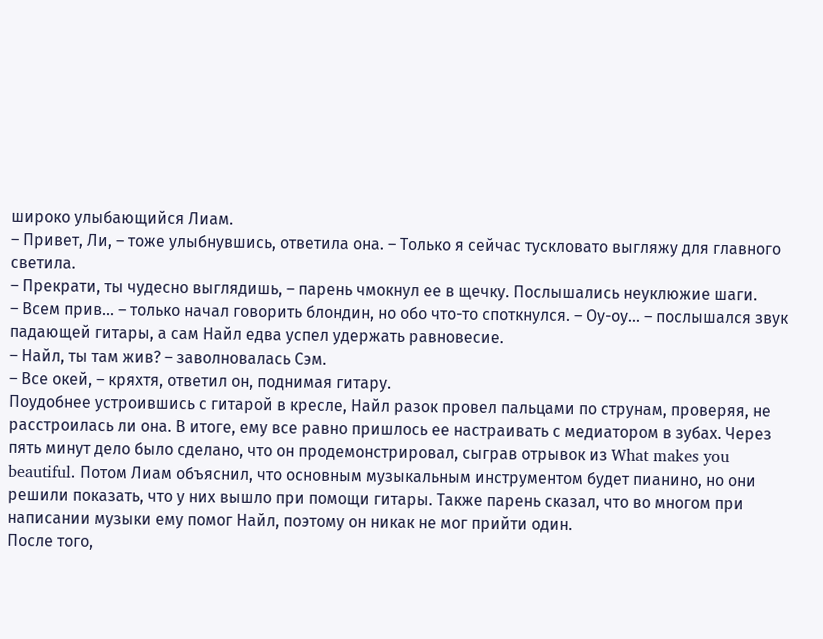широко улыбающийся Лиам.
– Привет, Ли, – тоже улыбнувшись, ответила она. – Только я сейчас тускловато выгляжу для главного светила.
– Прекрати, ты чудесно выглядишь, – парень чмокнул ее в щечку. Послышались неуклюжие шаги.
– Всем прив... – только начал говорить блондин, но обо что-то споткнулся. – Оу-оу... – послышался звук падающей гитары, а сам Найл едва успел удержать равновесие.
– Найл, ты там жив? – заволновалась Сэм.
– Все окей, – кряхтя, ответил он, поднимая гитару.
Поудобнее устроившись с гитарой в кресле, Найл разок провел пальцами по струнам, проверяя, не расстроилась ли она. В итоге, ему все равно пришлось ее настраивать с медиатором в зубах. Через пять минут дело было сделано, что он продемонстрировал, сыграв отрывок из What makes you beautiful. Потом Лиам объяснил, что основным музыкальным инструментом будет пианино, но они решили показать, что у них вышло при помощи гитары. Также парень сказал, что во многом при написании музыки ему помог Найл, поэтому он никак не мог прийти один.
После того,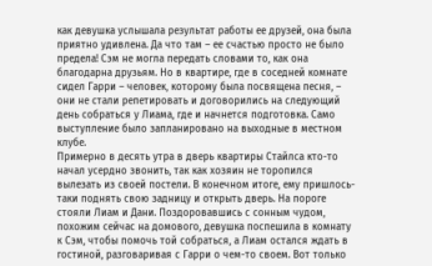как девушка услышала результат работы ее друзей, она была приятно удивлена. Да что там – ее счастью просто не было предела! Сэм не могла передать словами то, как она благодарна друзьям. Но в квартире, где в соседней комнате сидел Гарри – человек, которому была посвящена песня, – они не стали репетировать и договорились на следующий день собраться у Лиама, где и начнется подготовка. Само выступление было запланировано на выходные в местном клубе.
Примерно в десять утра в дверь квартиры Стайлса кто-то начал усердно звонить, так как хозяин не торопился вылезать из своей постели. В конечном итоге, ему пришлось-таки поднять свою задницу и открыть дверь. На пороге стояли Лиам и Дани. Поздоровавшись с сонным чудом, похожим сейчас на домового, девушка поспешила в комнату к Сэм, чтобы помочь той собраться, а Лиам остался ждать в гостиной, разговаривая с Гарри о чем-то своем. Вот только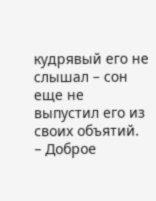кудрявый его не слышал – сон еще не выпустил его из своих объятий.
– Доброе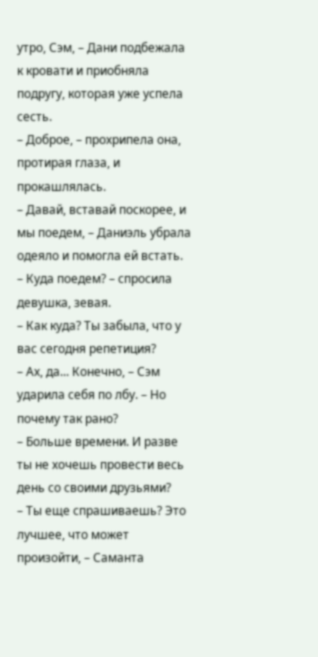утро, Сэм, – Дани подбежала к кровати и приобняла подругу, которая уже успела сесть.
– Доброе, – прохрипела она, протирая глаза, и прокашлялась.
– Давай, вставай поскорее, и мы поедем, – Даниэль убрала одеяло и помогла ей встать.
– Куда поедем? – спросила девушка, зевая.
– Как куда? Ты забыла, что у вас сегодня репетиция?
– Ах, да... Конечно, – Сэм ударила себя по лбу. – Но почему так рано?
– Больше времени. И разве ты не хочешь провести весь день со своими друзьями?
– Ты еще спрашиваешь? Это лучшее, что может произойти, – Саманта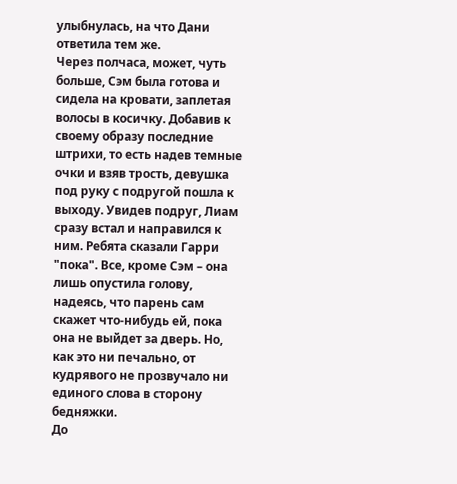улыбнулась, на что Дани ответила тем же.
Через полчаса, может, чуть больше, Сэм была готова и сидела на кровати, заплетая волосы в косичку. Добавив к своему образу последние штрихи, то есть надев темные очки и взяв трость, девушка под руку с подругой пошла к выходу. Увидев подруг, Лиам сразу встал и направился к ним. Ребята сказали Гарри "пока". Все, кроме Сэм – она лишь опустила голову, надеясь, что парень сам скажет что-нибудь ей, пока она не выйдет за дверь. Но, как это ни печально, от кудрявого не прозвучало ни единого слова в сторону бедняжки.
До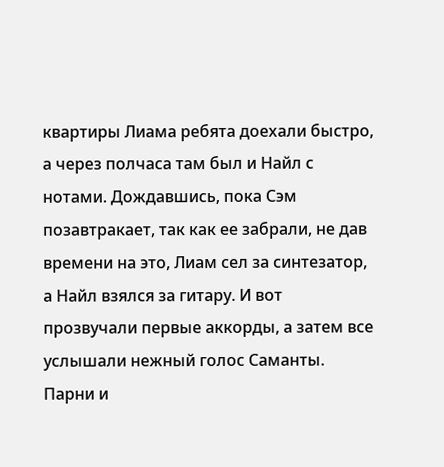квартиры Лиама ребята доехали быстро, а через полчаса там был и Найл с нотами. Дождавшись, пока Сэм позавтракает, так как ее забрали, не дав времени на это, Лиам сел за синтезатор, а Найл взялся за гитару. И вот прозвучали первые аккорды, а затем все услышали нежный голос Саманты. Парни и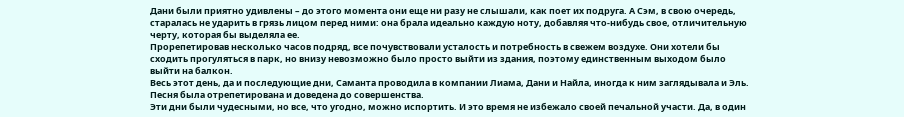Дани были приятно удивлены – до этого момента они еще ни разу не слышали, как поет их подруга. А Сэм, в свою очередь, старалась не ударить в грязь лицом перед ними: она брала идеально каждую ноту, добавляя что-нибудь свое, отличительную черту, которая бы выделяла ее.
Прорепетировав несколько часов подряд, все почувствовали усталость и потребность в свежем воздухе. Они хотели бы сходить прогуляться в парк, но внизу невозможно было просто выйти из здания, поэтому единственным выходом было выйти на балкон.
Весь этот день, да и последующие дни, Саманта проводила в компании Лиама, Дани и Найла, иногда к ним заглядывала и Эль. Песня была отрепетирована и доведена до совершенства.
Эти дни были чудесными, но все, что угодно, можно испортить. И это время не избежало своей печальной участи. Да, в один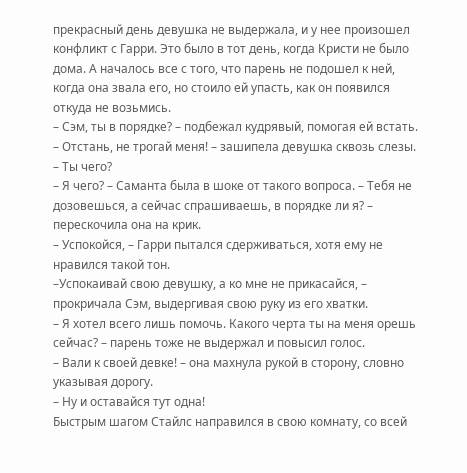прекрасный день девушка не выдержала, и у нее произошел конфликт с Гарри. Это было в тот день, когда Кристи не было дома. А началось все с того, что парень не подошел к ней, когда она звала его, но стоило ей упасть, как он появился откуда не возьмись.
– Сэм, ты в порядке? – подбежал кудрявый, помогая ей встать.
– Отстань, не трогай меня! – зашипела девушка сквозь слезы.
– Ты чего?
– Я чего? – Саманта была в шоке от такого вопроса. – Тебя не дозовешься, а сейчас спрашиваешь, в порядке ли я? – перескочила она на крик.
– Успокойся, – Гарри пытался сдерживаться, хотя ему не нравился такой тон.
–Успокаивай свою девушку, а ко мне не прикасайся, – прокричала Сэм, выдергивая свою руку из его хватки.
– Я хотел всего лишь помочь. Какого черта ты на меня орешь сейчас? – парень тоже не выдержал и повысил голос.
– Вали к своей девке! – она махнула рукой в сторону, словно указывая дорогу.
– Ну и оставайся тут одна!
Быстрым шагом Стайлс направился в свою комнату, со всей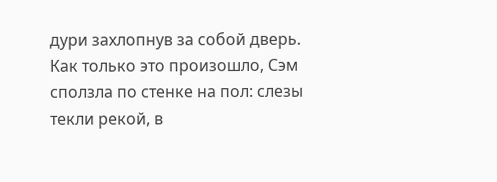дури захлопнув за собой дверь. Как только это произошло, Сэм сползла по стенке на пол: слезы текли рекой, в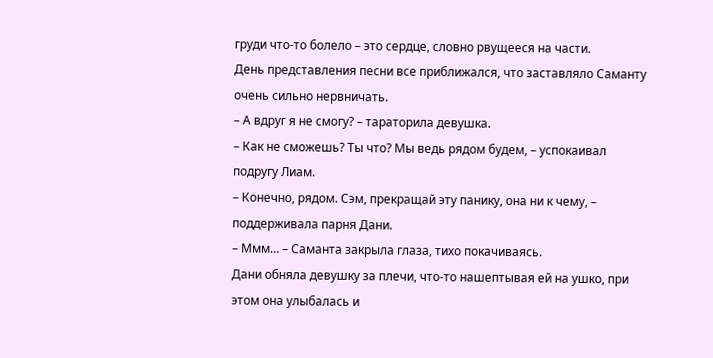груди что-то болело – это сердце, словно рвущееся на части.
День представления песни все приближался, что заставляло Саманту очень сильно нервничать.
– А вдруг я не смогу? – тараторила девушка.
– Как не сможешь? Ты что? Мы ведь рядом будем, – успокаивал подругу Лиам.
– Конечно, рядом. Сэм, прекращай эту панику, она ни к чему, – поддерживала парня Дани.
– Ммм… – Саманта закрыла глаза, тихо покачиваясь.
Дани обняла девушку за плечи, что-то нашептывая ей на ушко, при этом она улыбалась и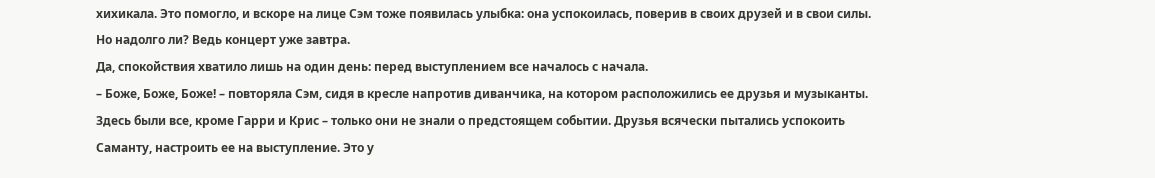хихикала. Это помогло, и вскоре на лице Сэм тоже появилась улыбка: она успокоилась, поверив в своих друзей и в свои силы. Но надолго ли? Ведь концерт уже завтра.
Да, спокойствия хватило лишь на один день: перед выступлением все началось с начала.
– Боже, Боже, Боже! – повторяла Сэм, сидя в кресле напротив диванчика, на котором расположились ее друзья и музыканты.
Здесь были все, кроме Гарри и Крис – только они не знали о предстоящем событии. Друзья всячески пытались успокоить Саманту, настроить ее на выступление. Это у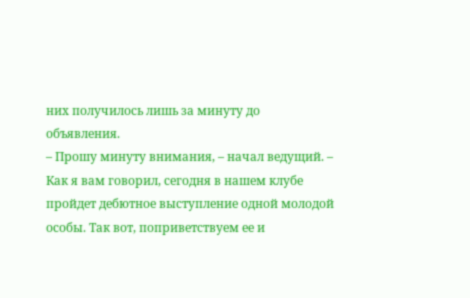них получилось лишь за минуту до объявления.
– Прошу минуту внимания, – начал ведущий. – Как я вам говорил, сегодня в нашем клубе пройдет дебютное выступление одной молодой особы. Так вот, поприветствуем ее и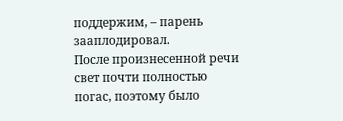поддержим, – парень зааплодировал.
После произнесенной речи свет почти полностью погас, поэтому было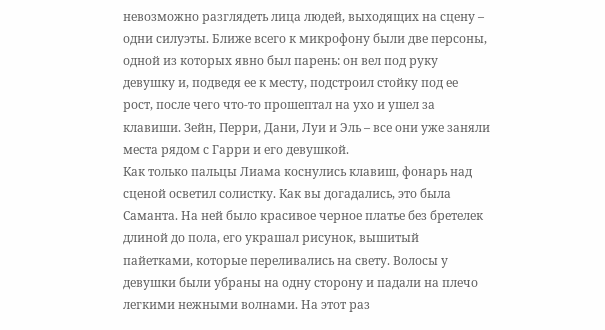невозможно разглядеть лица людей, выходящих на сцену – одни силуэты. Ближе всего к микрофону были две персоны, одной из которых явно был парень: он вел под руку девушку и, подведя ее к месту, подстроил стойку под ее рост, после чего что-то прошептал на ухо и ушел за клавиши. Зейн, Перри, Дани, Луи и Эль – все они уже заняли места рядом с Гарри и его девушкой.
Как только пальцы Лиама коснулись клавиш, фонарь над сценой осветил солистку. Как вы догадались, это была Саманта. На ней было красивое черное платье без бретелек длиной до пола, его украшал рисунок, вышитый пайетками, которые переливались на свету. Волосы у девушки были убраны на одну сторону и падали на плечо легкими нежными волнами. На этот раз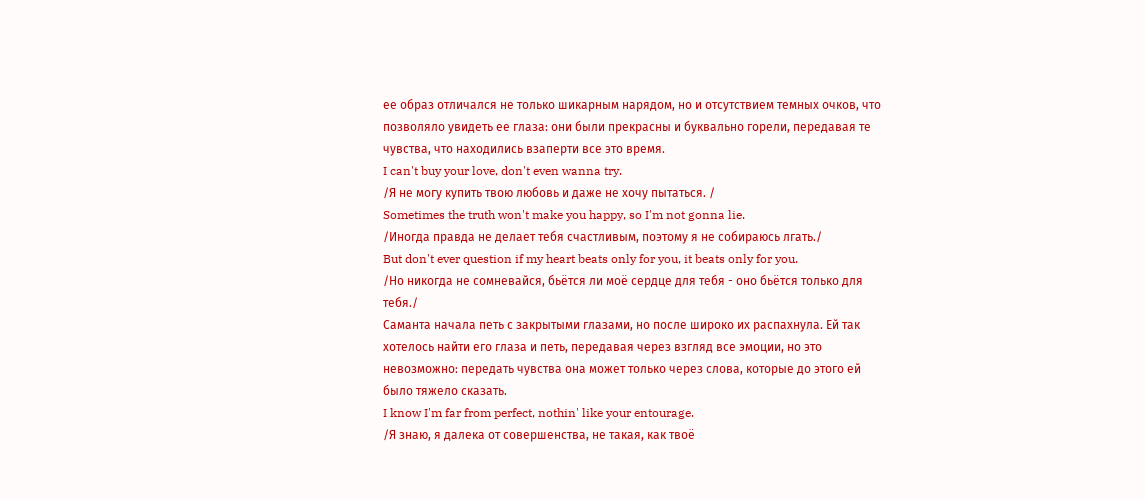ее образ отличался не только шикарным нарядом, но и отсутствием темных очков, что позволяло увидеть ее глаза: они были прекрасны и буквально горели, передавая те чувства, что находились взаперти все это время.
I can't buy your love, don't even wanna try.
/Я не могу купить твою любовь и даже не хочу пытаться. /
Sometimes the truth won't make you happy, so I'm not gonna lie.
/Иногда правда не делает тебя счастливым, поэтому я не собираюсь лгать./
But don't ever question if my heart beats only for you, it beats only for you.
/Но никогда не сомневайся, бьётся ли моё сердце для тебя - оно бьётся только для тебя./
Саманта начала петь с закрытыми глазами, но после широко их распахнула. Ей так хотелось найти его глаза и петь, передавая через взгляд все эмоции, но это невозможно: передать чувства она может только через слова, которые до этого ей было тяжело сказать.
I know I'm far from perfect, nothin' like your entourage.
/Я знаю, я далека от совершенства, не такая, как твоё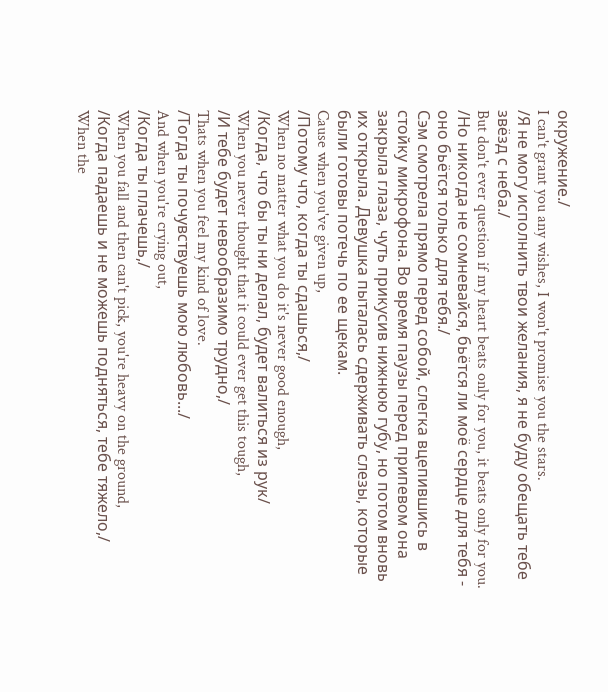окружение./
I can't grant you any wishes, I won't promise you the stars.
/Я не могу исполнить твои желания, я не буду обещать тебе звёзд с неба./
But don't ever question if my heart beats only for you, it beats only for you.
/Но никогда не сомневайся, бьётся ли моё сердце для тебя - оно бьётся только для тебя./
Сэм смотрела прямо перед собой, слегка вцепившись в стойку микрофона. Во время паузы перед припевом она закрыла глаза, чуть прикусив нижнюю губу, но потом вновь их открыла. Девушка пыталась сдерживать слезы, которые были готовы потечь по ее щекам.
Cause when you've given up,
/Потому что, когда ты сдашься,/
When no matter what you do it's never good enough,
/Когда, что бы ты ни делал, будет валиться из рук/
When you never thought that it could ever get this tough,
/И тебе будет невообразимо трудно,/
Thats when you feel my kind of love.
/Тогда ты почувствуешь мою любовь.../
And when you're crying out,
/Когда ты плачешь,/
When you fall and then can't pick, you're heavy on the ground,
/Когда падаешь и не можешь подняться, тебе тяжело,/
When the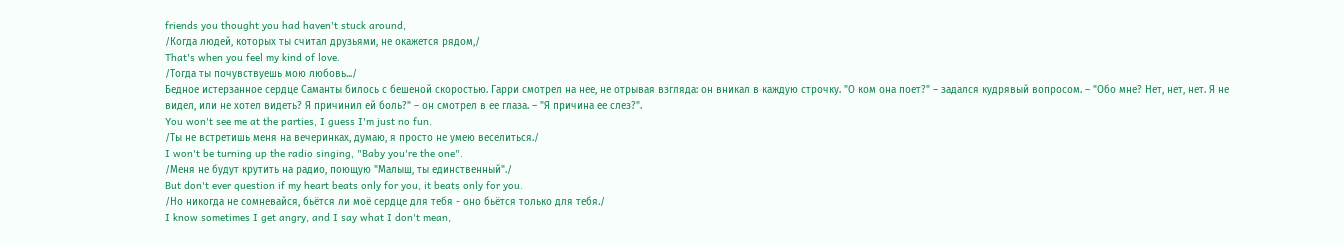friends you thought you had haven't stuck around,
/Когда людей, которых ты считал друзьями, не окажется рядом,/
That's when you feel my kind of love.
/Тогда ты почувствуешь мою любовь.../
Бедное истерзанное сердце Саманты билось с бешеной скоростью. Гарри смотрел на нее, не отрывая взгляда: он вникал в каждую строчку. "О ком она поет?" – задался кудрявый вопросом. – "Обо мне? Нет, нет, нет. Я не видел, или не хотел видеть? Я причинил ей боль?" – он смотрел в ее глаза. – "Я причина ее слез?".
You won't see me at the parties, I guess I'm just no fun.
/Ты не встретишь меня на вечеринках, думаю, я просто не умею веселиться./
I won't be turning up the radio singing, "Baby you're the one".
/Меня не будут крутить на радио, поющую "Малыш, ты единственный"./
But don't ever question if my heart beats only for you, it beats only for you.
/Но никогда не сомневайся, бьётся ли моё сердце для тебя - оно бьётся только для тебя./
I know sometimes I get angry, and I say what I don't mean,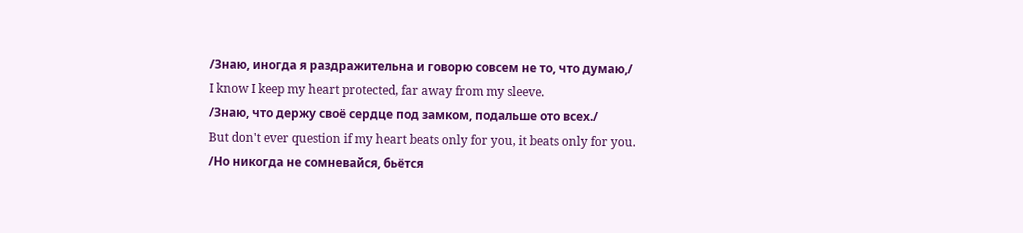/Знаю, иногда я раздражительна и говорю совсем не то, что думаю,/
I know I keep my heart protected, far away from my sleeve.
/Знаю, что держу своё сердце под замком, подальше ото всех./
But don't ever question if my heart beats only for you, it beats only for you.
/Но никогда не сомневайся, бьётся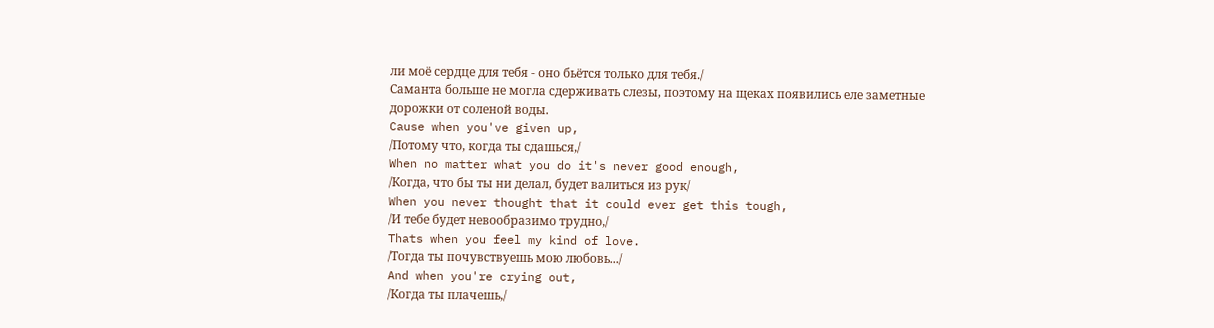ли моё сердце для тебя - оно бьётся только для тебя./
Саманта больше не могла сдерживать слезы, поэтому на щеках появились еле заметные дорожки от соленой воды.
Cause when you've given up,
/Потому что, когда ты сдашься,/
When no matter what you do it's never good enough,
/Когда, что бы ты ни делал, будет валиться из рук/
When you never thought that it could ever get this tough,
/И тебе будет невообразимо трудно,/
Thats when you feel my kind of love.
/Тогда ты почувствуешь мою любовь.../
And when you're crying out,
/Когда ты плачешь,/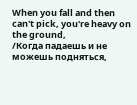When you fall and then can't pick, you're heavy on the ground,
/Когда падаешь и не можешь подняться,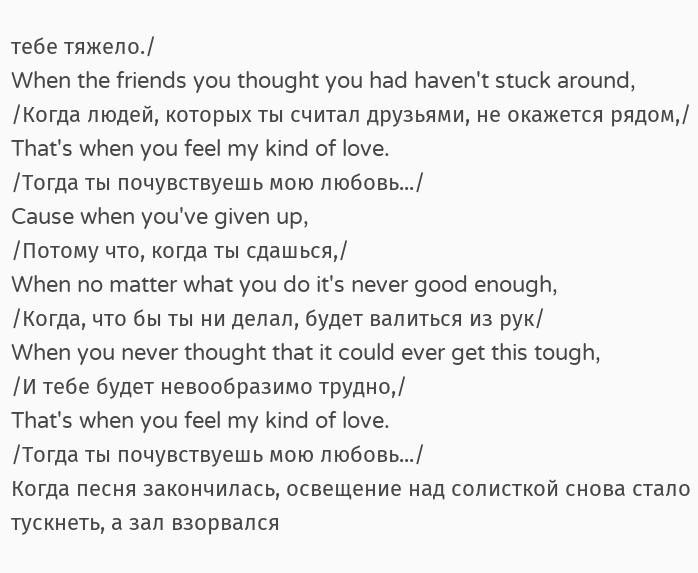тебе тяжело./
When the friends you thought you had haven't stuck around,
/Когда людей, которых ты считал друзьями, не окажется рядом,/
That's when you feel my kind of love.
/Тогда ты почувствуешь мою любовь.../
Cause when you've given up,
/Потому что, когда ты сдашься,/
When no matter what you do it's never good enough,
/Когда, что бы ты ни делал, будет валиться из рук/
When you never thought that it could ever get this tough,
/И тебе будет невообразимо трудно,/
That's when you feel my kind of love.
/Тогда ты почувствуешь мою любовь.../
Когда песня закончилась, освещение над солисткой снова стало тускнеть, а зал взорвался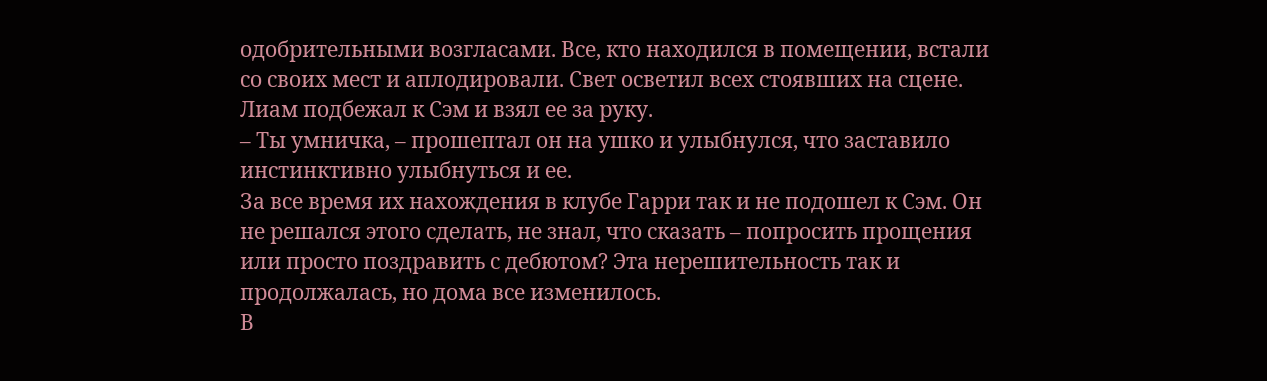одобрительными возгласами. Все, кто находился в помещении, встали со своих мест и аплодировали. Свет осветил всех стоявших на сцене. Лиам подбежал к Сэм и взял ее за руку.
– Ты умничка, – прошептал он на ушко и улыбнулся, что заставило инстинктивно улыбнуться и ее.
За все время их нахождения в клубе Гарри так и не подошел к Сэм. Он не решался этого сделать, не знал, что сказать – попросить прощения или просто поздравить с дебютом? Эта нерешительность так и продолжалась, но дома все изменилось.
В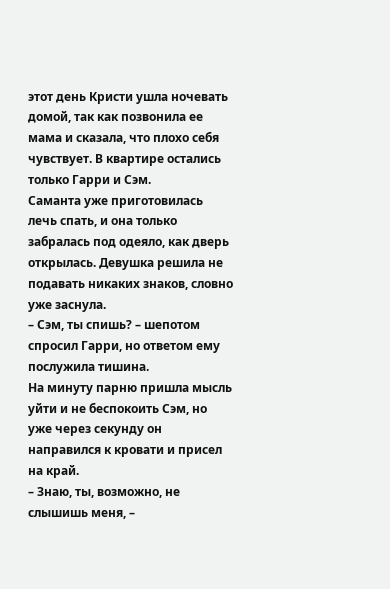этот день Кристи ушла ночевать домой, так как позвонила ее мама и сказала, что плохо себя чувствует. В квартире остались только Гарри и Сэм.
Саманта уже приготовилась лечь спать, и она только забралась под одеяло, как дверь открылась. Девушка решила не подавать никаких знаков, словно уже заснула.
– Сэм, ты спишь? – шепотом спросил Гарри, но ответом ему послужила тишина.
На минуту парню пришла мысль уйти и не беспокоить Сэм, но уже через секунду он направился к кровати и присел на край.
– Знаю, ты, возможно, не слышишь меня, –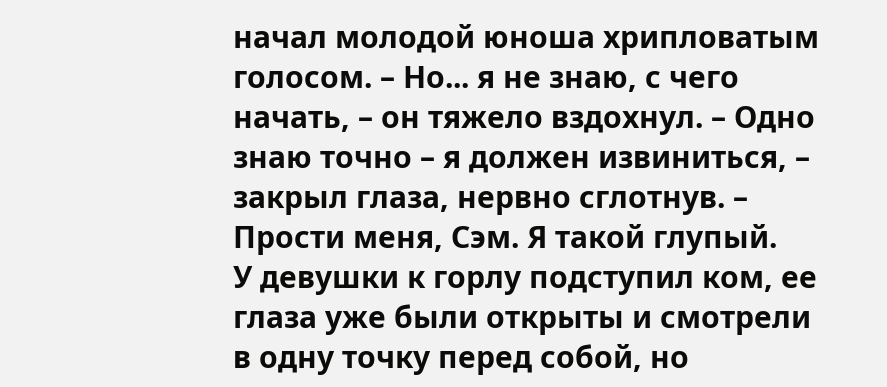начал молодой юноша хрипловатым голосом. – Но... я не знаю, с чего начать, – он тяжело вздохнул. – Одно знаю точно – я должен извиниться, – закрыл глаза, нервно сглотнув. – Прости меня, Сэм. Я такой глупый.
У девушки к горлу подступил ком, ее глаза уже были открыты и смотрели в одну точку перед собой, но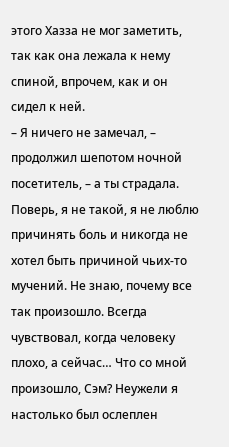этого Хазза не мог заметить, так как она лежала к нему спиной, впрочем, как и он сидел к ней.
– Я ничего не замечал, – продолжил шепотом ночной посетитель, – а ты страдала. Поверь, я не такой, я не люблю причинять боль и никогда не хотел быть причиной чьих-то мучений. Не знаю, почему все так произошло. Всегда чувствовал, когда человеку плохо, а сейчас… Что со мной произошло, Сэм? Неужели я настолько был ослеплен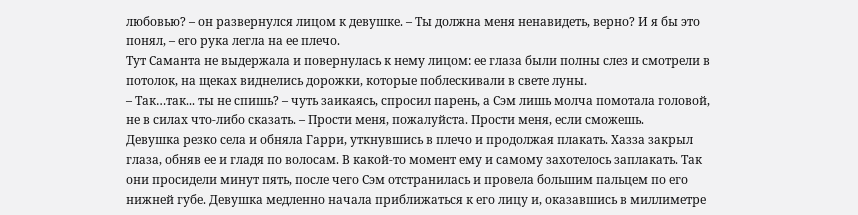любовью? – он развернулся лицом к девушке. – Ты должна меня ненавидеть, верно? И я бы это понял, – его рука легла на ее плечо.
Тут Саманта не выдержала и повернулась к нему лицом: ее глаза были полны слез и смотрели в потолок, на щеках виднелись дорожки, которые поблескивали в свете луны.
– Так…так... ты не спишь? – чуть заикаясь, спросил парень, а Сэм лишь молча помотала головой, не в силах что-либо сказать. – Прости меня, пожалуйста. Прости меня, если сможешь.
Девушка резко села и обняла Гарри, уткнувшись в плечо и продолжая плакать. Хазза закрыл глаза, обняв ее и гладя по волосам. В какой-то момент ему и самому захотелось заплакать. Так они просидели минут пять, после чего Сэм отстранилась и провела большим пальцем по его нижней губе. Девушка медленно начала приближаться к его лицу и, оказавшись в миллиметре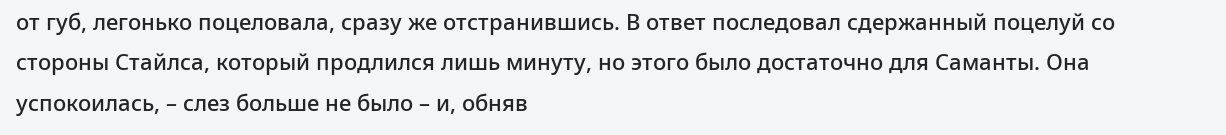от губ, легонько поцеловала, сразу же отстранившись. В ответ последовал сдержанный поцелуй со стороны Стайлса, который продлился лишь минуту, но этого было достаточно для Саманты. Она успокоилась, – слез больше не было – и, обняв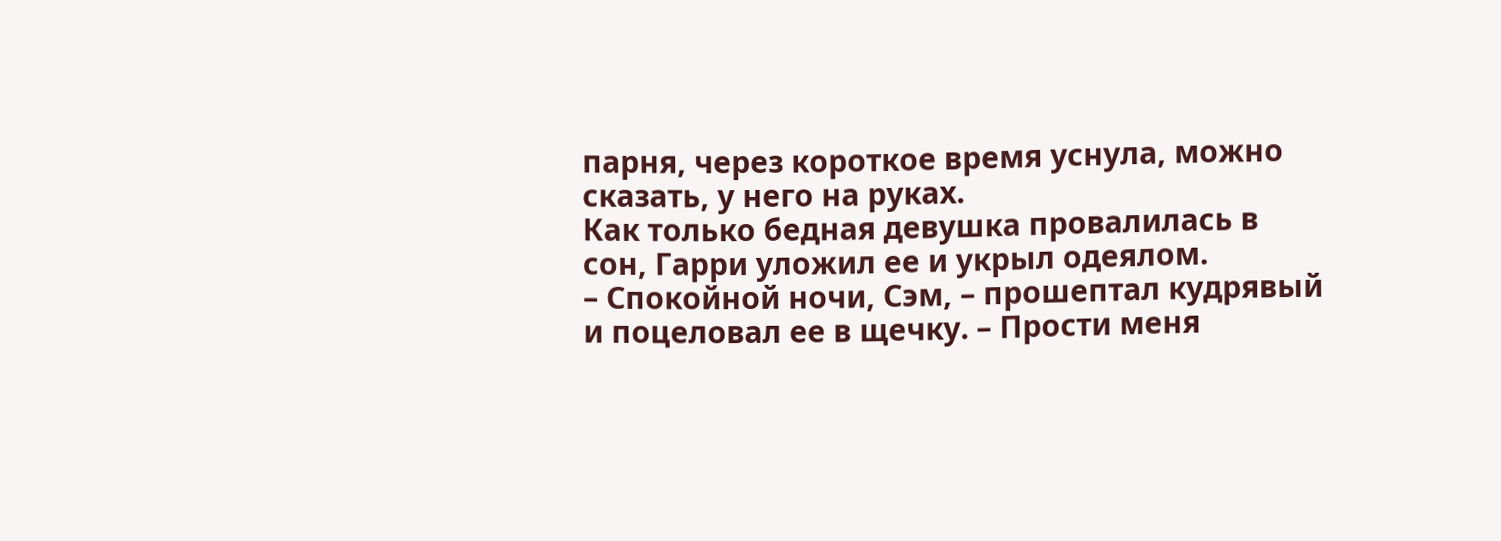парня, через короткое время уснула, можно сказать, у него на руках.
Как только бедная девушка провалилась в сон, Гарри уложил ее и укрыл одеялом.
– Спокойной ночи, Сэм, – прошептал кудрявый и поцеловал ее в щечку. – Прости меня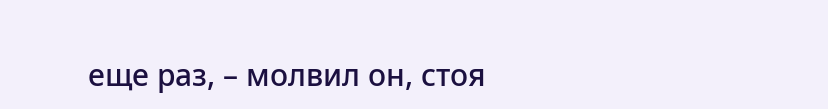еще раз, – молвил он, стоя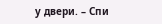у двери. – Спи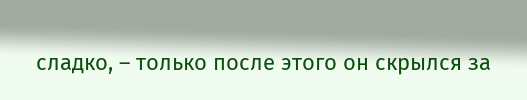сладко, – только после этого он скрылся за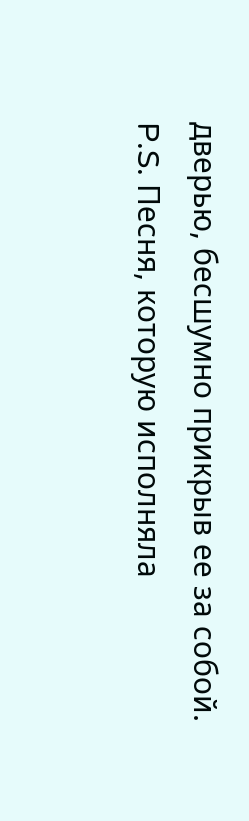дверью, бесшумно прикрыв ее за собой.
P.S. Песня, которую исполняла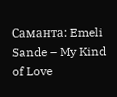Саманта: Emeli Sande – My Kind of Love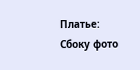Платье: Сбоку фото